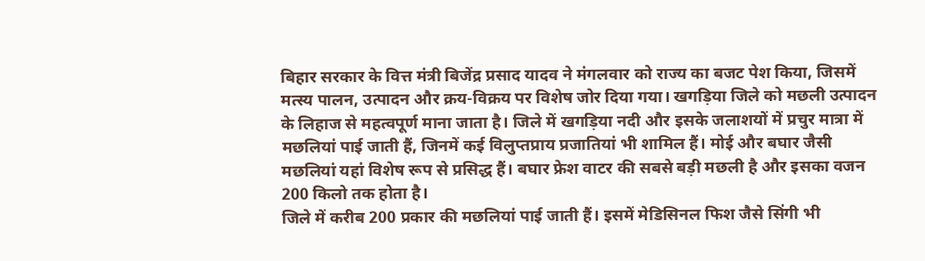बिहार सरकार के वित्त मंत्री बिजेंद्र प्रसाद यादव ने मंगलवार को राज्य का बजट पेश किया, जिसमें मत्स्य पालन, उत्पादन और क्रय-विक्रय पर विशेष जोर दिया गया। खगड़िया जिले को मछली उत्पादन के लिहाज से महत्वपूर्ण माना जाता है। जिले में खगड़िया नदी और इसके जलाशयों में प्रचुर मात्रा में मछलियां पाई जाती हैं, जिनमें कई विलुप्तप्राय प्रजातियां भी शामिल हैं। मोई और बघार जैसी मछलियां यहां विशेष रूप से प्रसिद्ध हैं। बघार फ्रेश वाटर की सबसे बड़ी मछली है और इसका वजन 200 किलो तक होता है।
जिले में करीब 200 प्रकार की मछलियां पाई जाती हैं। इसमें मेडिसिनल फिश जैसे सिंगी भी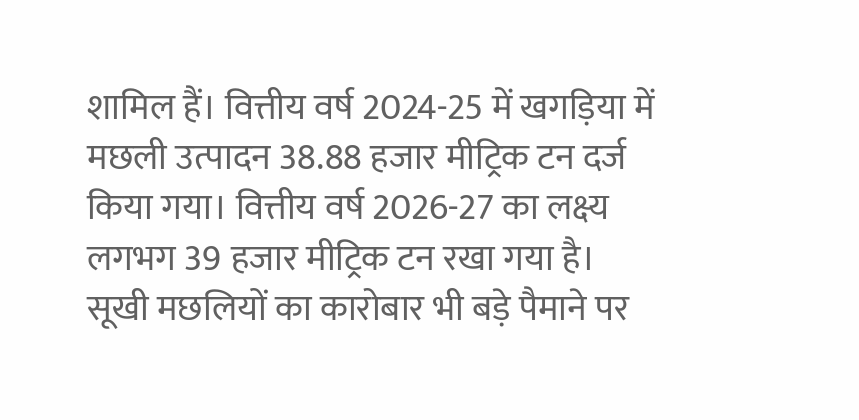शामिल हैं। वित्तीय वर्ष 2024-25 में खगड़िया में मछली उत्पादन 38.88 हजार मीट्रिक टन दर्ज किया गया। वित्तीय वर्ष 2026-27 का लक्ष्य लगभग 39 हजार मीट्रिक टन रखा गया है। सूखी मछलियों का कारोबार भी बड़े पैमाने पर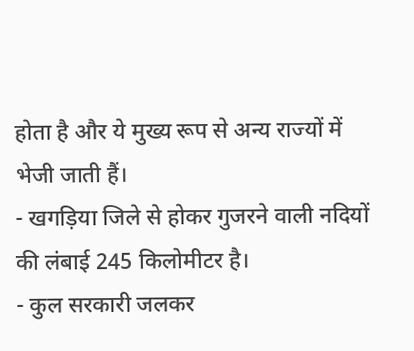होता है और ये मुख्य रूप से अन्य राज्यों में भेजी जाती हैं।
- खगड़िया जिले से होकर गुजरने वाली नदियों की लंबाई 245 किलोमीटर है।
- कुल सरकारी जलकर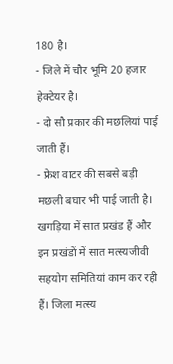180 है।
- जिले में चौर भूमि 20 हजार हेक्टेयर है।
- दो सौ प्रकार की मछलियां पाई जाती हैं।
- फ्रेश वाटर की सबसे बड़ी मछली बघार भी पाई जाती है।
खगड़िया में सात प्रखंड हैं और इन प्रखंडों में सात मत्स्यजीवी सहयोग समितियां काम कर रही हैं। जिला मत्स्य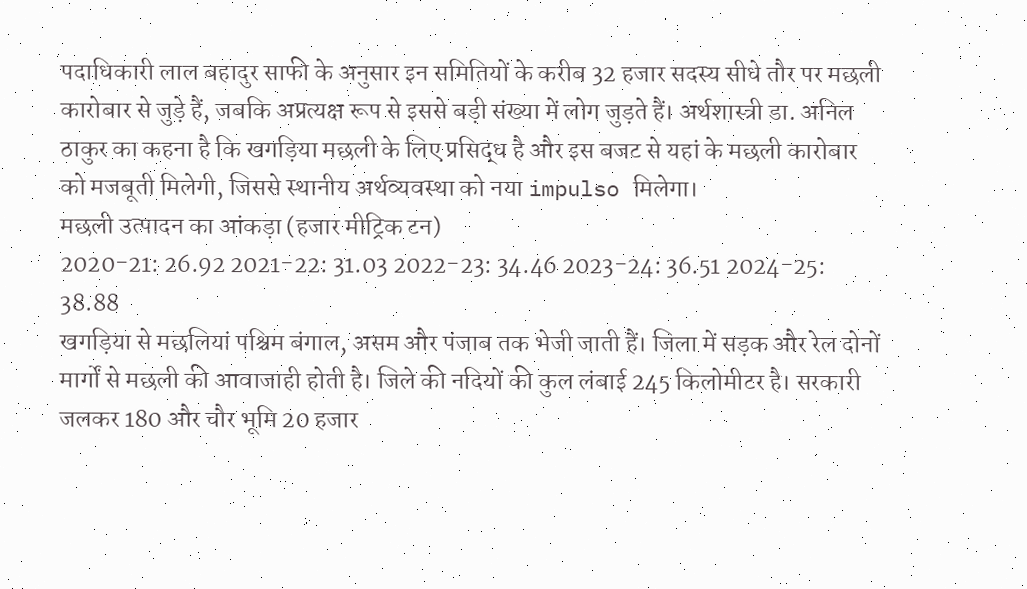पदाधिकारी लाल बहादुर साफी के अनुसार इन समितियों के करीब 32 हजार सदस्य सीधे तौर पर मछली कारोबार से जुड़े हैं, जबकि अप्रत्यक्ष रूप से इससे बड़ी संख्या में लोग जुड़ते हैं। अर्थशास्त्री डा. अनिल ठाकुर का कहना है कि खगड़िया मछली के लिए प्रसिद्ध है और इस बजट से यहां के मछली कारोबार को मजबूती मिलेगी, जिससे स्थानीय अर्थव्यवस्था को नया impulso मिलेगा।
मछली उत्पादन का आंकड़ा (हजार मीट्रिक टन)
2020-21: 26.92 2021-22: 31.03 2022-23: 34.46 2023-24: 36.51 2024-25: 38.88
खगड़िया से मछलियां पश्चिम बंगाल, असम और पंजाब तक भेजी जाती हैं। जिला में सड़क और रेल दोनों मार्गों से मछली की आवाजाही होती है। जिले की नदियों की कुल लंबाई 245 किलोमीटर है। सरकारी जलकर 180 और चौर भूमि 20 हजार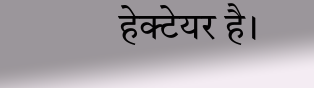हेक्टेयर है।